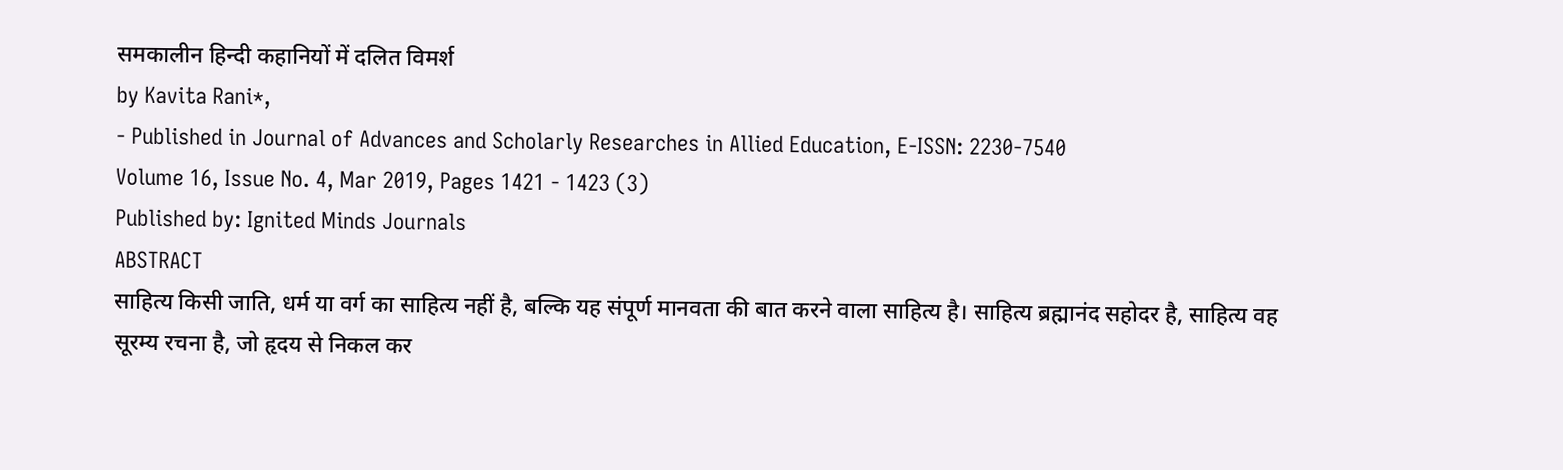समकालीन हिन्दी कहानियों में दलित विमर्श
by Kavita Rani*,
- Published in Journal of Advances and Scholarly Researches in Allied Education, E-ISSN: 2230-7540
Volume 16, Issue No. 4, Mar 2019, Pages 1421 - 1423 (3)
Published by: Ignited Minds Journals
ABSTRACT
साहित्य किसी जाति, धर्म या वर्ग का साहित्य नहीं है, बल्कि यह संपूर्ण मानवता की बात करने वाला साहित्य है। साहित्य ब्रह्मानंद सहोदर है, साहित्य वह सूरम्य रचना है, जो हृदय से निकल कर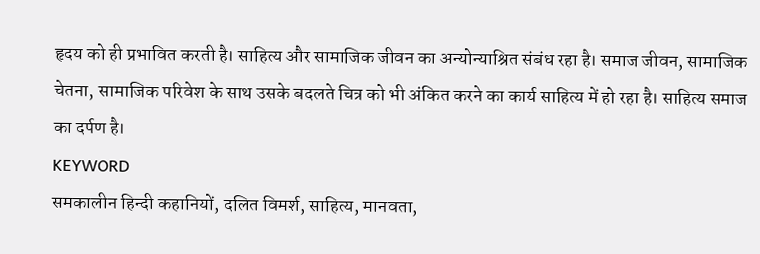हृदय को ही प्रभावित करती है। साहित्य और सामाजिक जीवन का अन्योन्याश्रित संबंध रहा है। समाज जीवन, सामाजिक चेतना, सामाजिक परिवेश के साथ उसके बदलते चित्र को भी अंकित करने का कार्य साहित्य में हो रहा है। साहित्य समाज का दर्पण है।
KEYWORD
समकालीन हिन्दी कहानियों, दलित विमर्श, साहित्य, मानवता,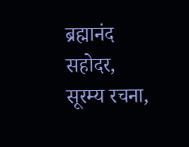ब्रह्मानंद सहोदर, सूरम्य रचना,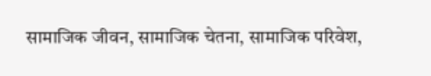सामाजिक जीवन, सामाजिक चेतना, सामाजिक परिवेश,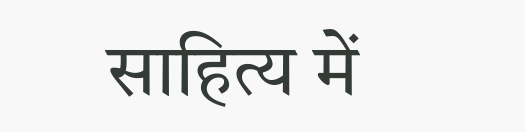साहित्य में